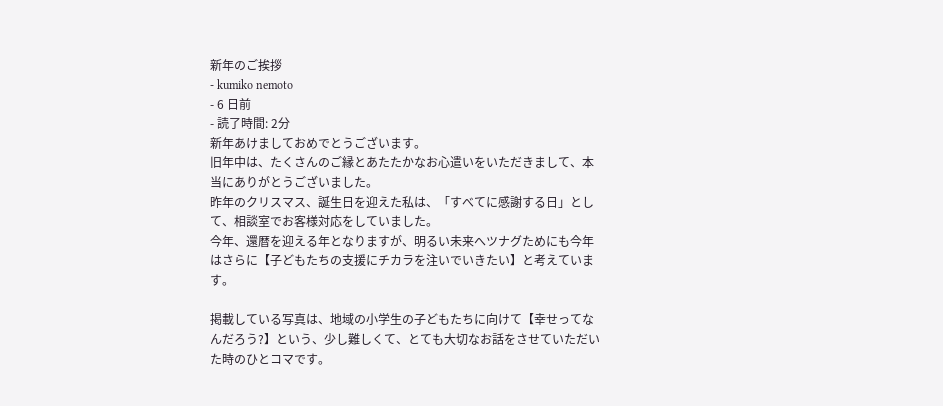新年のご挨拶
- kumiko nemoto
- 6 日前
- 読了時間: 2分
新年あけましておめでとうございます。
旧年中は、たくさんのご縁とあたたかなお心遣いをいただきまして、本当にありがとうございました。
昨年のクリスマス、誕生日を迎えた私は、「すべてに感謝する日」として、相談室でお客様対応をしていました。
今年、還暦を迎える年となりますが、明るい未来へツナグためにも今年はさらに【子どもたちの支援にチカラを注いでいきたい】と考えています。

掲載している写真は、地域の小学生の子どもたちに向けて【幸せってなんだろう?】という、少し難しくて、とても大切なお話をさせていただいた時のひとコマです。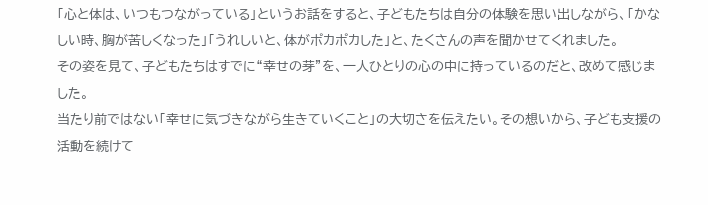「心と体は、いつもつながっている」というお話をすると、子どもたちは自分の体験を思い出しながら、「かなしい時、胸が苦しくなった」「うれしいと、体がポカポカした」と、たくさんの声を聞かせてくれました。
その姿を見て、子どもたちはすでに“幸せの芽”を、一人ひとりの心の中に持っているのだと、改めて感じました。
当たり前ではない「幸せに気づきながら生きていくこと」の大切さを伝えたい。その想いから、子ども支援の活動を続けて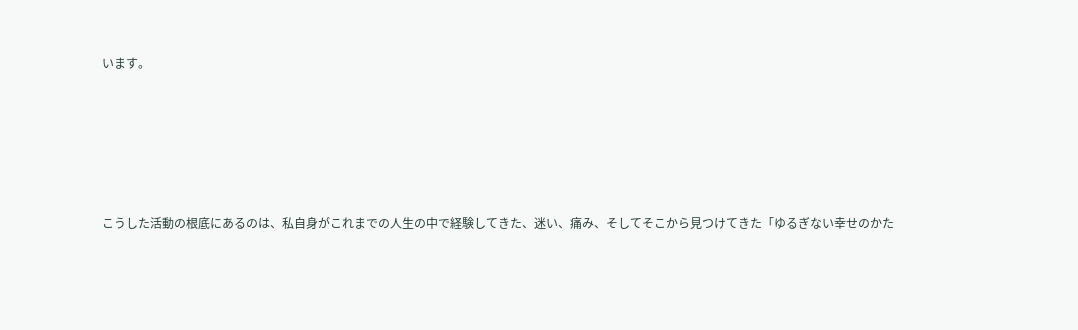います。





こうした活動の根底にあるのは、私自身がこれまでの人生の中で経験してきた、迷い、痛み、そしてそこから見つけてきた「ゆるぎない幸せのかた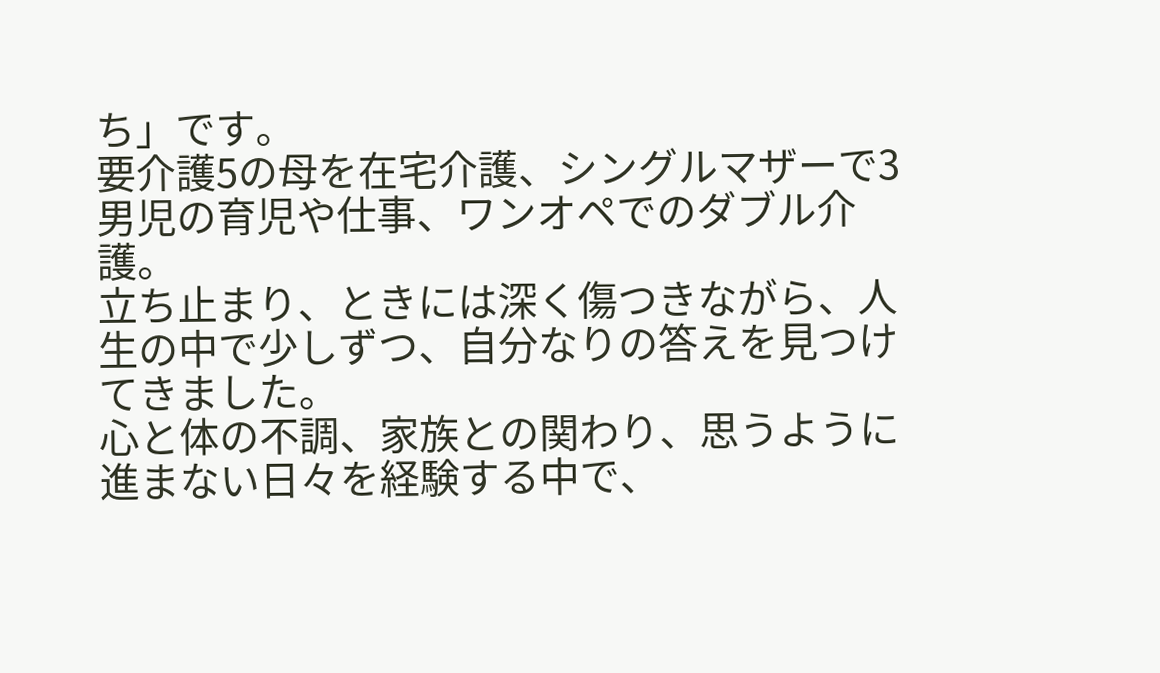ち」です。
要介護5の母を在宅介護、シングルマザーで3男児の育児や仕事、ワンオペでのダブル介護。
立ち止まり、ときには深く傷つきながら、人生の中で少しずつ、自分なりの答えを見つけてきました。
心と体の不調、家族との関わり、思うように進まない日々を経験する中で、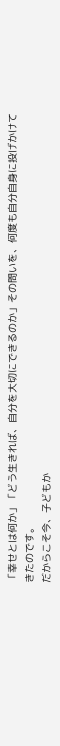「幸せとは何か」「どう生きれば、自分を大切にできるのか」その問いを、何度も自分自身に投げかけてきたのです。
だからこそ今、子どもか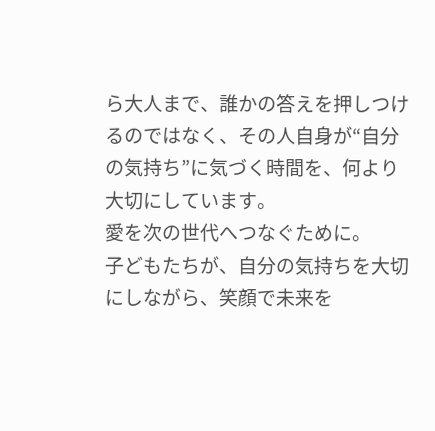ら大人まで、誰かの答えを押しつけるのではなく、その人自身が“自分の気持ち”に気づく時間を、何より大切にしています。
愛を次の世代へつなぐために。
子どもたちが、自分の気持ちを大切にしながら、笑顔で未来を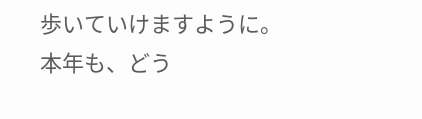歩いていけますように。
本年も、どう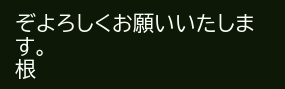ぞよろしくお願いいたします。
根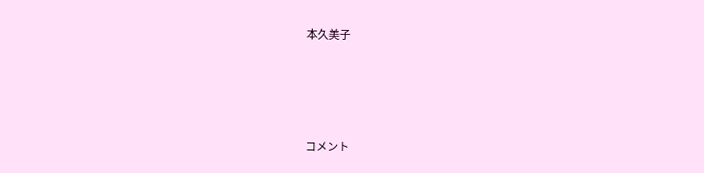本久美子






コメント